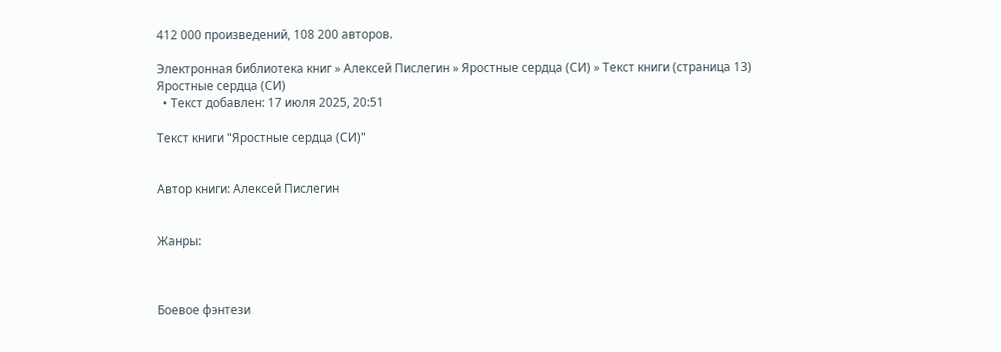412 000 произведений, 108 200 авторов.

Электронная библиотека книг » Алексей Пислегин » Яростные сердца (СИ) » Текст книги (страница 13)
Яростные сердца (СИ)
  • Текст добавлен: 17 июля 2025, 20:51

Текст книги "Яростные сердца (СИ)"


Автор книги: Алексей Пислегин


Жанры:



Боевое фэнтези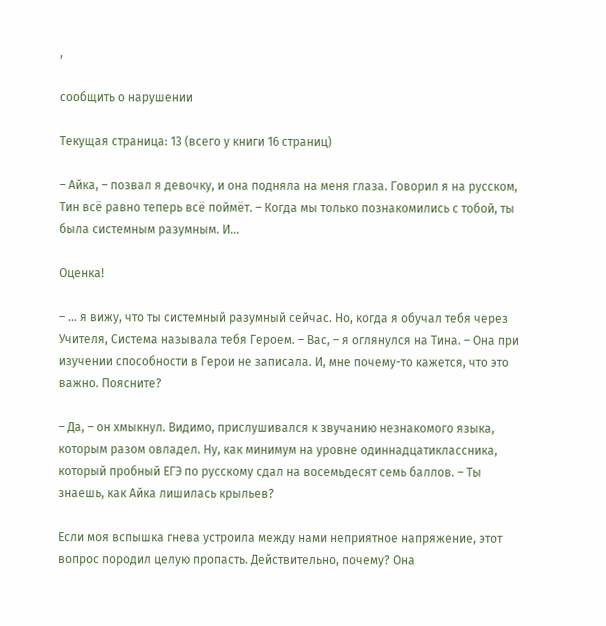,

сообщить о нарушении

Текущая страница: 13 (всего у книги 16 страниц)

– Айка, – позвал я девочку, и она подняла на меня глаза. Говорил я на русском, Тин всё равно теперь всё поймёт. – Когда мы только познакомились с тобой, ты была системным разумным. И…

Оценка!

– … я вижу, что ты системный разумный сейчас. Но, когда я обучал тебя через Учителя, Система называла тебя Героем. – Вас, – я оглянулся на Тина. – Она при изучении способности в Герои не записала. И, мне почему-то кажется, что это важно. Поясните?

– Да, – он хмыкнул. Видимо, прислушивался к звучанию незнакомого языка, которым разом овладел. Ну, как минимум на уровне одиннадцатиклассника, который пробный ЕГЭ по русскому сдал на восемьдесят семь баллов. – Ты знаешь, как Айка лишилась крыльев?

Если моя вспышка гнева устроила между нами неприятное напряжение, этот вопрос породил целую пропасть. Действительно, почему? Она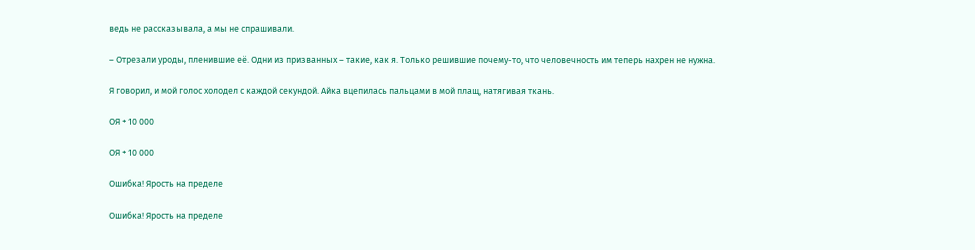ведь не рассказывала, а мы не спрашивали.

– Отрезали уроды, пленившие её. Одни из призванных – такие, как я. Только решившие почему-то, что человечность им теперь нахрен не нужна.

Я говорил, и мой голос холодел с каждой секундой. Айка вцепилась пальцами в мой плащ, натягивая ткань.

ОЯ + 10 000

ОЯ + 10 000

Ошибка! Ярость на пределе

Ошибка! Ярость на пределе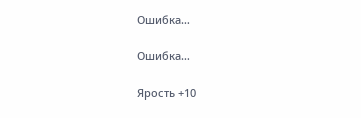Ошибка…

Ошибка…

Ярость +10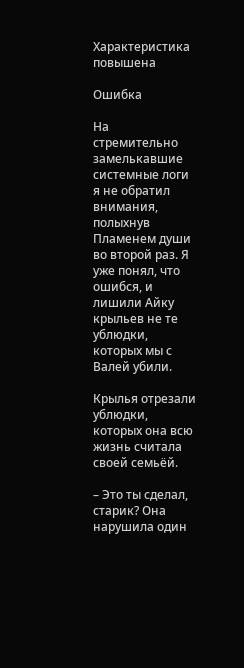Характеристика повышена

Ошибка

На стремительно замелькавшие системные логи я не обратил внимания, полыхнув Пламенем души во второй раз. Я уже понял, что ошибся, и лишили Айку крыльев не те ублюдки, которых мы с Валей убили.

Крылья отрезали ублюдки, которых она всю жизнь считала своей семьёй.

– Это ты сделал, старик? Она нарушила один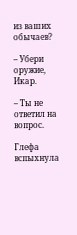из ваших обычаев?

– Убери оружие, Икар.

– Ты не ответил на вопрос.

Глефа вспыхнула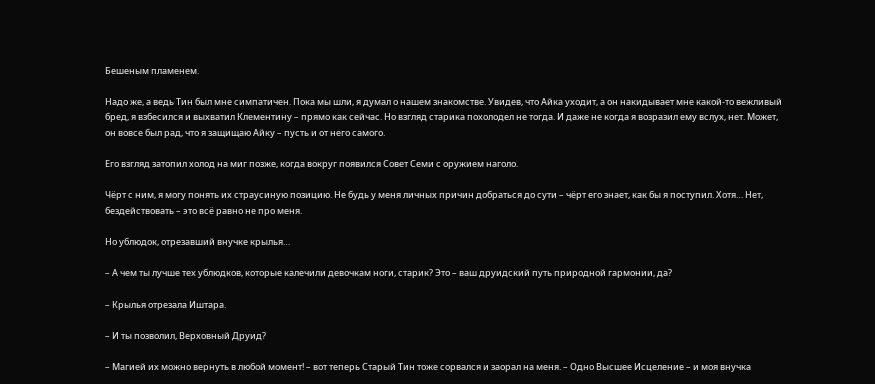Бешеным пламенем.

Надо же, а ведь Тин был мне симпатичен. Пока мы шли, я думал о нашем знакомстве. Увидев, что Айка уходит, а он накидывает мне какой-то вежливый бред, я взбесился и выхватил Клементину – прямо как сейчас. Но взгляд старика похолодел не тогда. И даже не когда я возразил ему вслух, нет. Может, он вовсе был рад, что я защищаю Айку – пусть и от него самого.

Его взгляд затопил холод на миг позже, когда вокруг появился Совет Семи с оружием наголо.

Чёрт с ним, я могу понять их страусиную позицию. Не будь у меня личных причин добраться до сути – чёрт его знает, как бы я поступил. Хотя… Нет, бездействовать – это всё равно не про меня.

Но ублюдок, отрезавший внучке крылья…

– А чем ты лучше тех ублюдков, которые калечили девочкам ноги, старик? Это – ваш друидский путь природной гармонии, да?

– Крылья отрезала Иштара.

– И ты позволил, Верховный Друид?

– Магией их можно вернуть в любой момент! – вот теперь Старый Тин тоже сорвался и заорал на меня. – Одно Высшее Исцеление – и моя внучка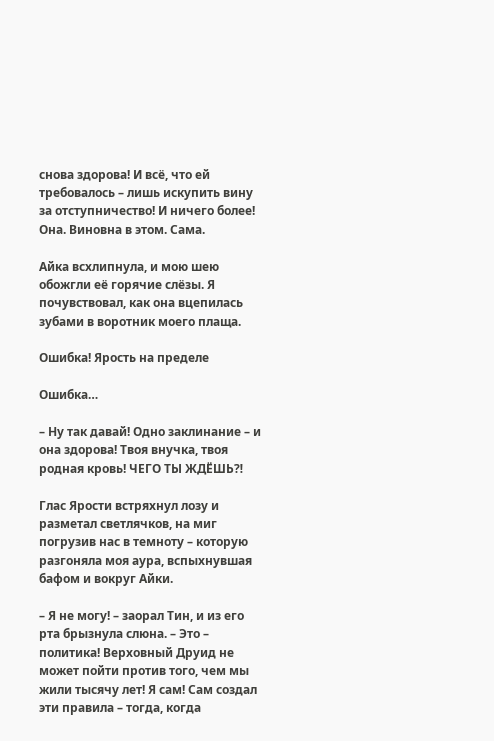снова здорова! И всё, что ей требовалось – лишь искупить вину за отступничество! И ничего более! Она. Виновна в этом. Сама.

Айка всхлипнула, и мою шею обожгли её горячие слёзы. Я почувствовал, как она вцепилась зубами в воротник моего плаща.

Ошибка! Ярость на пределе

Ошибка…

– Ну так давай! Одно заклинание – и она здорова! Твоя внучка, твоя родная кровь! ЧЕГО ТЫ ЖДЁШЬ⁈

Глас Ярости встряхнул лозу и разметал светлячков, на миг погрузив нас в темноту – которую разгоняла моя аура, вспыхнувшая бафом и вокруг Айки.

– Я не могу! – заорал Тин, и из его рта брызнула слюна. – Это – политика! Верховный Друид не может пойти против того, чем мы жили тысячу лет! Я сам! Сам создал эти правила – тогда, когда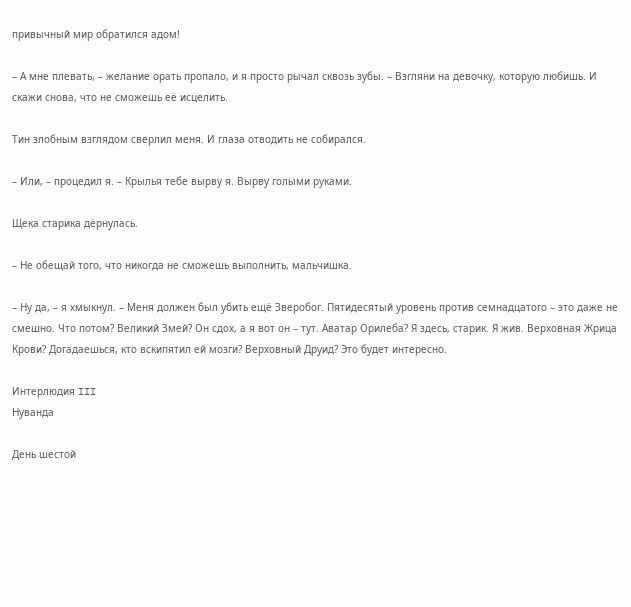привычный мир обратился адом!

– А мне плевать, – желание орать пропало, и я просто рычал сквозь зубы. – Взгляни на девочку, которую любишь. И скажи снова, что не сможешь её исцелить.

Тин злобным взглядом сверлил меня. И глаза отводить не собирался.

– Или, – процедил я. – Крылья тебе вырву я. Вырву голыми руками.

Щека старика дёрнулась.

– Не обещай того, что никогда не сможешь выполнить, мальчишка.

– Ну да, – я хмыкнул. – Меня должен был убить ещё Зверобог. Пятидесятый уровень против семнадцатого – это даже не смешно. Что потом? Великий Змей? Он сдох, а я вот он – тут. Аватар Орилеба? Я здесь, старик. Я жив. Верховная Жрица Крови? Догадаешься, кто вскипятил ей мозги? Верховный Друид? Это будет интересно.

Интерлюдия III
Нуванда

День шестой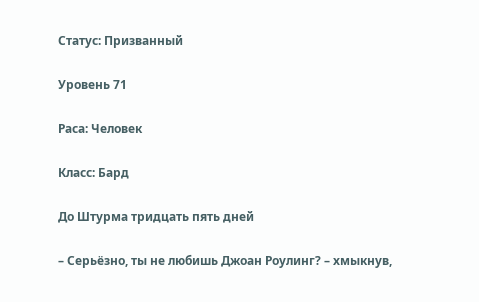Статус: Призванный

Уровень 71

Раса: Человек

Класс: Бард

До Штурма тридцать пять дней

– Серьёзно, ты не любишь Джоан Роулинг? – хмыкнув,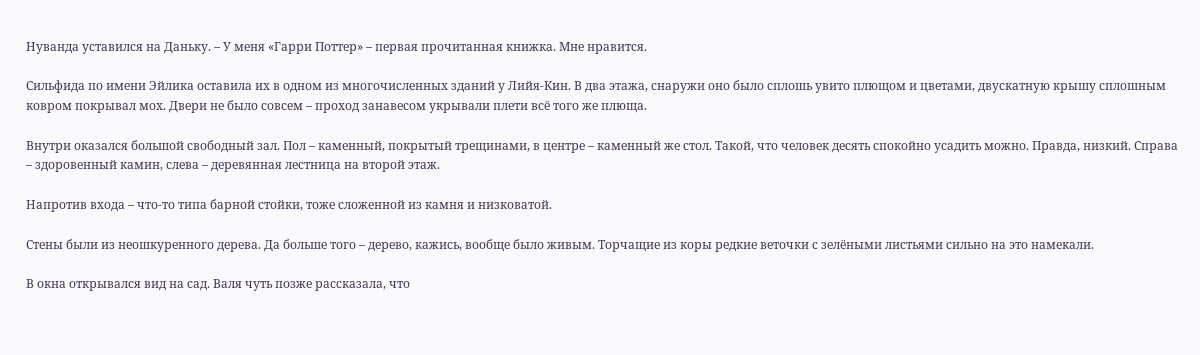Нуванда уставился на Даньку. – У меня «Гарри Поттер» – первая прочитанная книжка. Мне нравится.

Сильфида по имени Эйлика оставила их в одном из многочисленных зданий у Лийя-Кин. В два этажа, снаружи оно было сплошь увито плющом и цветами, двускатную крышу сплошным ковром покрывал мох. Двери не было совсем – проход занавесом укрывали плети всё того же плюща.

Внутри оказался большой свободный зал. Пол – каменный, покрытый трещинами, в центре – каменный же стол. Такой, что человек десять спокойно усадить можно. Правда, низкий. Справа – здоровенный камин, слева – деревянная лестница на второй этаж.

Напротив входа – что-то типа барной стойки, тоже сложенной из камня и низковатой.

Стены были из неошкуренного дерева. Да больше того – дерево, кажись, вообще было живым. Торчащие из коры редкие веточки с зелёными листьями сильно на это намекали.

В окна открывался вид на сад. Валя чуть позже рассказала, что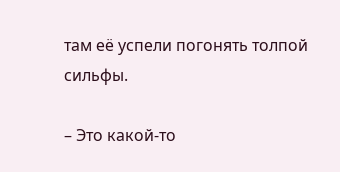там её успели погонять толпой сильфы.

– Это какой-то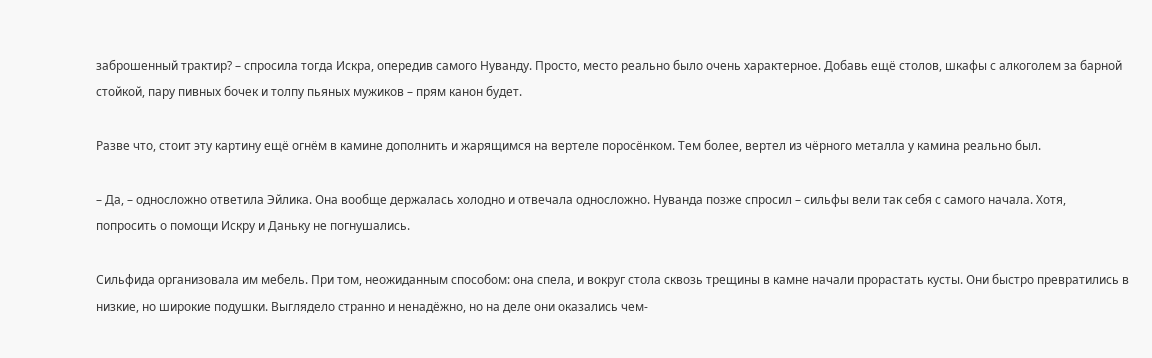заброшенный трактир? – спросила тогда Искра, опередив самого Нуванду. Просто, место реально было очень характерное. Добавь ещё столов, шкафы с алкоголем за барной стойкой, пару пивных бочек и толпу пьяных мужиков – прям канон будет.

Разве что, стоит эту картину ещё огнём в камине дополнить и жарящимся на вертеле поросёнком. Тем более, вертел из чёрного металла у камина реально был.

– Да, – односложно ответила Эйлика. Она вообще держалась холодно и отвечала односложно. Нуванда позже спросил – сильфы вели так себя с самого начала. Хотя, попросить о помощи Искру и Даньку не погнушались.

Сильфида организовала им мебель. При том, неожиданным способом: она спела, и вокруг стола сквозь трещины в камне начали прорастать кусты. Они быстро превратились в низкие, но широкие подушки. Выглядело странно и ненадёжно, но на деле они оказались чем-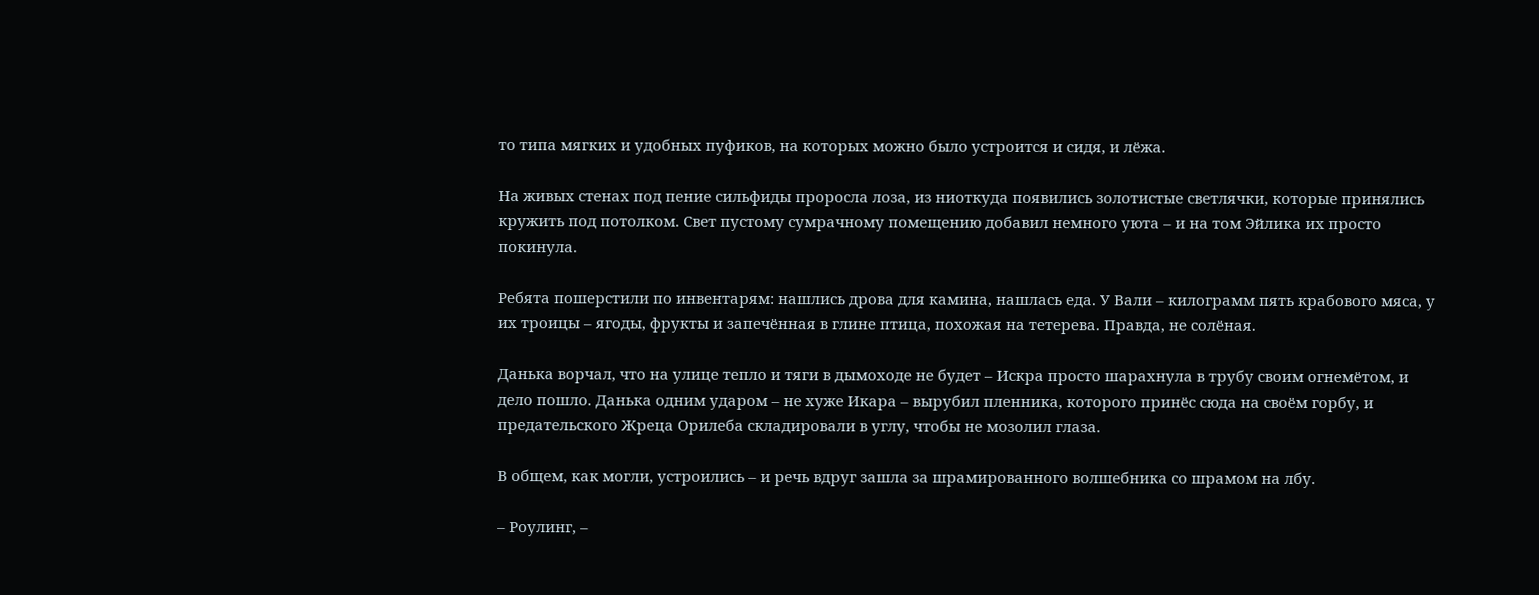то типа мягких и удобных пуфиков, на которых можно было устроится и сидя, и лёжа.

На живых стенах под пение сильфиды проросла лоза, из ниоткуда появились золотистые светлячки, которые принялись кружить под потолком. Свет пустому сумрачному помещению добавил немного уюта – и на том Эйлика их просто покинула.

Ребята пошерстили по инвентарям: нашлись дрова для камина, нашлась еда. У Вали – килограмм пять крабового мяса, у их троицы – ягоды, фрукты и запечённая в глине птица, похожая на тетерева. Правда, не солёная.

Данька ворчал, что на улице тепло и тяги в дымоходе не будет – Искра просто шарахнула в трубу своим огнемётом, и дело пошло. Данька одним ударом – не хуже Икара – вырубил пленника, которого принёс сюда на своём горбу, и предательского Жреца Орилеба складировали в углу, чтобы не мозолил глаза.

В общем, как могли, устроились – и речь вдруг зашла за шрамированного волшебника со шрамом на лбу.

– Роулинг, –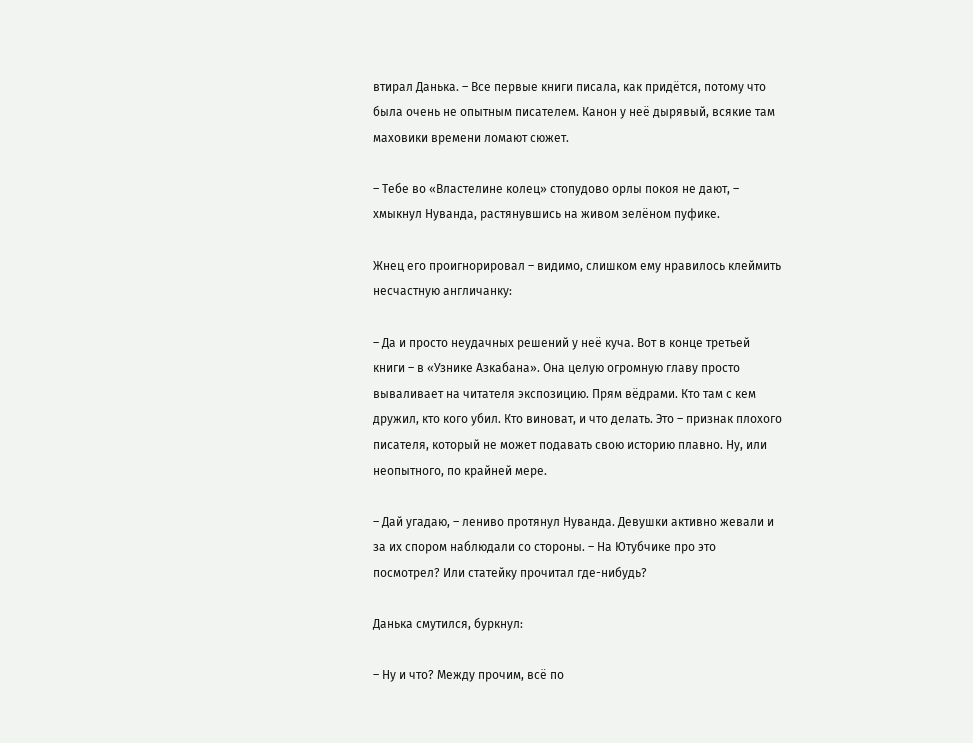втирал Данька. – Все первые книги писала, как придётся, потому что была очень не опытным писателем. Канон у неё дырявый, всякие там маховики времени ломают сюжет.

– Тебе во «Властелине колец» стопудово орлы покоя не дают, – хмыкнул Нуванда, растянувшись на живом зелёном пуфике.

Жнец его проигнорировал – видимо, слишком ему нравилось клеймить несчастную англичанку:

– Да и просто неудачных решений у неё куча. Вот в конце третьей книги – в «Узнике Азкабана». Она целую огромную главу просто вываливает на читателя экспозицию. Прям вёдрами. Кто там с кем дружил, кто кого убил. Кто виноват, и что делать. Это – признак плохого писателя, который не может подавать свою историю плавно. Ну, или неопытного, по крайней мере.

– Дай угадаю, – лениво протянул Нуванда. Девушки активно жевали и за их спором наблюдали со стороны. – На Ютубчике про это посмотрел? Или статейку прочитал где-нибудь?

Данька смутился, буркнул:

– Ну и что? Между прочим, всё по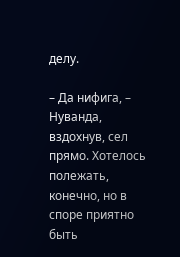делу.

– Да нифига, – Нуванда, вздохнув, сел прямо. Хотелось полежать, конечно, но в споре приятно быть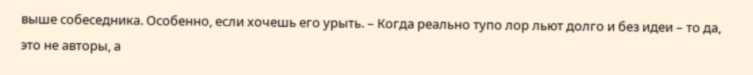выше собеседника. Особенно, если хочешь его урыть. – Когда реально тупо лор льют долго и без идеи – то да, это не авторы, а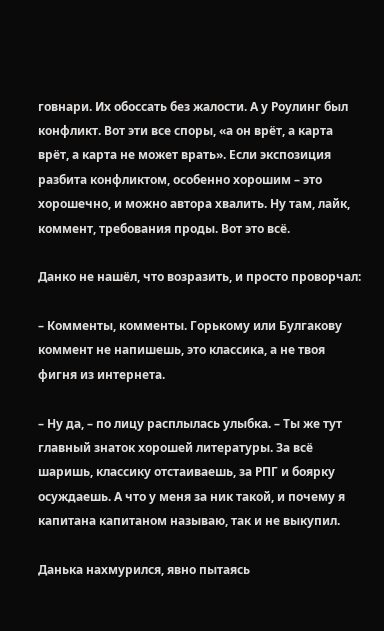говнари. Их обоссать без жалости. А у Роулинг был конфликт. Вот эти все споры, «а он врёт, а карта врёт, а карта не может врать». Если экспозиция разбита конфликтом, особенно хорошим – это хорошечно, и можно автора хвалить. Ну там, лайк, коммент, требования проды. Вот это всё.

Данко не нашёл, что возразить, и просто проворчал:

– Комменты, комменты. Горькому или Булгакову коммент не напишешь, это классика, а не твоя фигня из интернета.

– Ну да, – по лицу расплылась улыбка. – Ты же тут главный знаток хорошей литературы. За всё шаришь, классику отстаиваешь, за РПГ и боярку осуждаешь. А что у меня за ник такой, и почему я капитана капитаном называю, так и не выкупил.

Данька нахмурился, явно пытаясь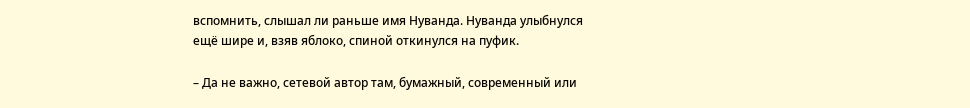вспомнить, слышал ли раньше имя Нуванда. Нуванда улыбнулся ещё шире и, взяв яблоко, спиной откинулся на пуфик.

– Да не важно, сетевой автор там, бумажный, современный или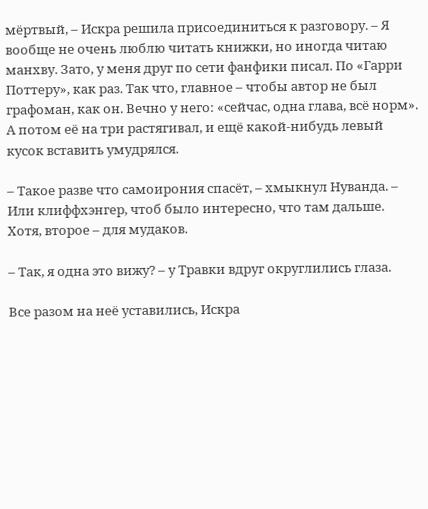мёртвый, – Искра решила присоединиться к разговору. – Я вообще не очень люблю читать книжки, но иногда читаю манхву. Зато, у меня друг по сети фанфики писал. По «Гарри Поттеру», как раз. Так что, главное – чтобы автор не был графоман, как он. Вечно у него: «сейчас, одна глава, всё норм». А потом её на три растягивал, и ещё какой-нибудь левый кусок вставить умудрялся.

– Такое разве что самоирония спасёт, – хмыкнул Нуванда. – Или клиффхэнгер, чтоб было интересно, что там дальше. Хотя, второе – для мудаков.

– Так, я одна это вижу? – у Травки вдруг округлились глаза.

Все разом на неё уставились, Искра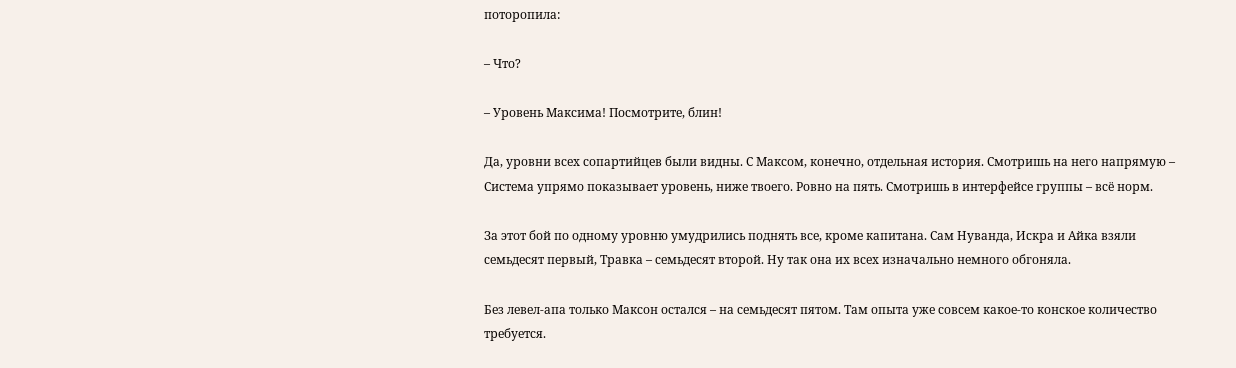поторопила:

– Что?

– Уровень Максима! Посмотрите, блин!

Да, уровни всех сопартийцев были видны. С Максом, конечно, отдельная история. Смотришь на него напрямую – Система упрямо показывает уровень, ниже твоего. Ровно на пять. Смотришь в интерфейсе группы – всё норм.

За этот бой по одному уровню умудрились поднять все, кроме капитана. Сам Нуванда, Искра и Айка взяли семьдесят первый, Травка – семьдесят второй. Ну так она их всех изначально немного обгоняла.

Без левел-апа только Максон остался – на семьдесят пятом. Там опыта уже совсем какое-то конское количество требуется.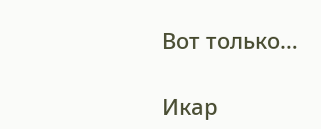Вот только…

Икар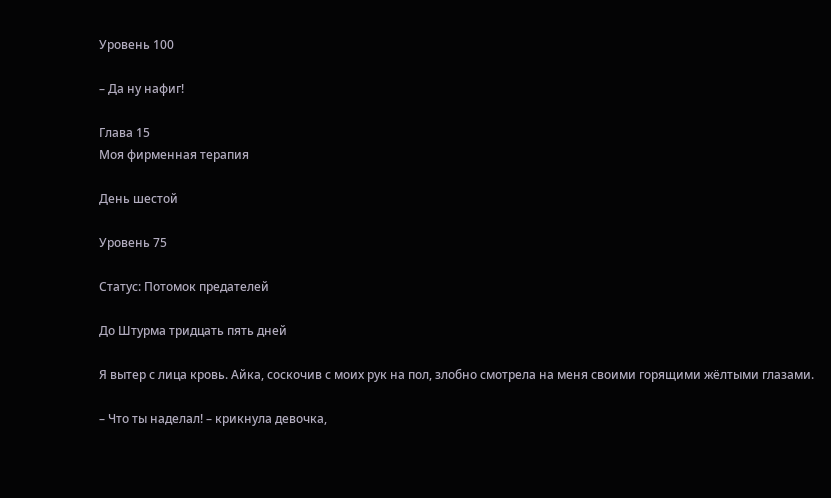Уровень 100

– Да ну нафиг!

Глава 15
Моя фирменная терапия

День шестой

Уровень 75

Статус: Потомок предателей

До Штурма тридцать пять дней

Я вытер с лица кровь. Айка, соскочив с моих рук на пол, злобно смотрела на меня своими горящими жёлтыми глазами.

– Что ты наделал! – крикнула девочка,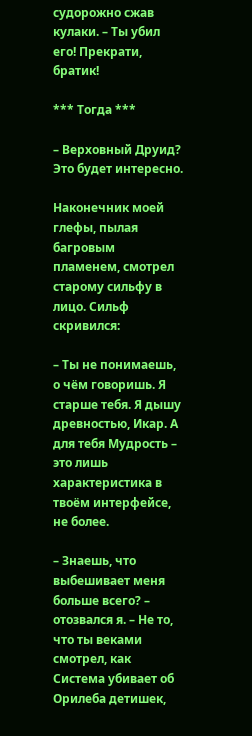судорожно сжав кулаки. – Ты убил его! Прекрати, братик!

*** Тогда ***

– Верховный Друид? Это будет интересно.

Наконечник моей глефы, пылая багровым пламенем, смотрел старому сильфу в лицо. Сильф скривился:

– Ты не понимаешь, о чём говоришь. Я старше тебя. Я дышу древностью, Икар. А для тебя Мудрость – это лишь характеристика в твоём интерфейсе, не более.

– Знаешь, что выбешивает меня больше всего? – отозвался я. – Не то, что ты веками смотрел, как Система убивает об Орилеба детишек,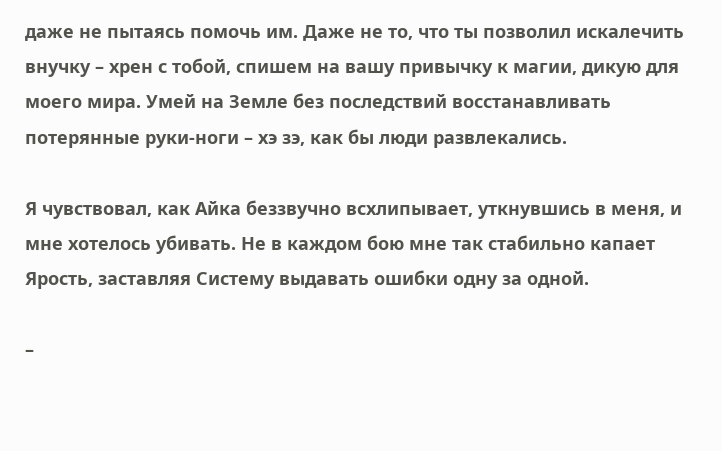даже не пытаясь помочь им. Даже не то, что ты позволил искалечить внучку – хрен с тобой, спишем на вашу привычку к магии, дикую для моего мира. Умей на Земле без последствий восстанавливать потерянные руки-ноги – хэ зэ, как бы люди развлекались.

Я чувствовал, как Айка беззвучно всхлипывает, уткнувшись в меня, и мне хотелось убивать. Не в каждом бою мне так стабильно капает Ярость, заставляя Систему выдавать ошибки одну за одной.

–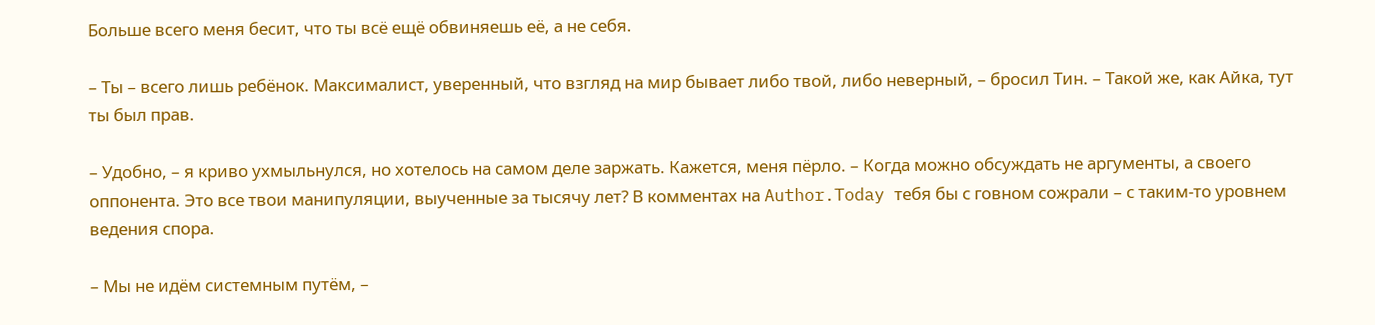Больше всего меня бесит, что ты всё ещё обвиняешь её, а не себя.

– Ты – всего лишь ребёнок. Максималист, уверенный, что взгляд на мир бывает либо твой, либо неверный, – бросил Тин. – Такой же, как Айка, тут ты был прав.

– Удобно, – я криво ухмыльнулся, но хотелось на самом деле заржать. Кажется, меня пёрло. – Когда можно обсуждать не аргументы, а своего оппонента. Это все твои манипуляции, выученные за тысячу лет? В комментах на Author.Today тебя бы с говном сожрали – с таким-то уровнем ведения спора.

– Мы не идём системным путём, –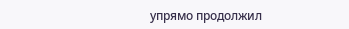упрямо продолжил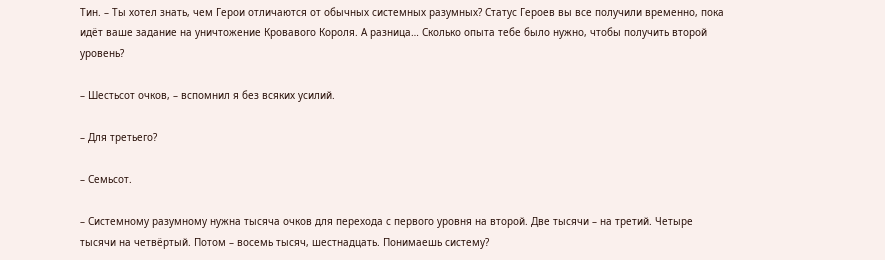Тин. – Ты хотел знать, чем Герои отличаются от обычных системных разумных? Статус Героев вы все получили временно, пока идёт ваше задание на уничтожение Кровавого Короля. А разница… Сколько опыта тебе было нужно, чтобы получить второй уровень?

– Шестьсот очков, – вспомнил я без всяких усилий.

– Для третьего?

– Семьсот.

– Системному разумному нужна тысяча очков для перехода с первого уровня на второй. Две тысячи – на третий. Четыре тысячи на четвёртый. Потом – восемь тысяч, шестнадцать. Понимаешь систему?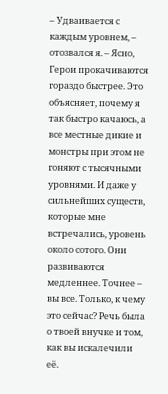– Удваивается с каждым уровнем, – отозвался я. – Ясно, Герои прокачиваются гораздо быстрее. Это объясняет, почему я так быстро качаюсь, а все местные дикие и монстры при этом не гоняют с тысячными уровнями. И даже у сильнейших существ, которые мне встречались, уровень около сотого. Они развиваются медленнее. Точнее – вы все. Только, к чему это сейчас? Речь была о твоей внучке и том, как вы искалечили её.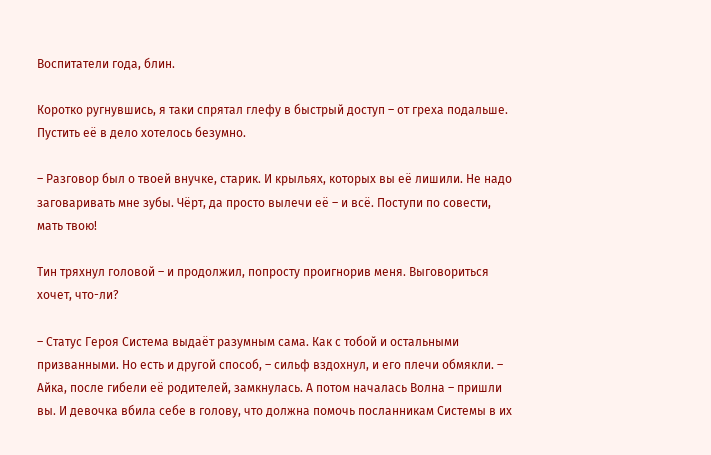Воспитатели года, блин.

Коротко ругнувшись, я таки спрятал глефу в быстрый доступ – от греха подальше. Пустить её в дело хотелось безумно.

– Разговор был о твоей внучке, старик. И крыльях, которых вы её лишили. Не надо заговаривать мне зубы. Чёрт, да просто вылечи её – и всё. Поступи по совести, мать твою!

Тин тряхнул головой – и продолжил, попросту проигнорив меня. Выговориться хочет, что-ли?

– Статус Героя Система выдаёт разумным сама. Как с тобой и остальными призванными. Но есть и другой способ, – сильф вздохнул, и его плечи обмякли. – Айка, после гибели её родителей, замкнулась. А потом началась Волна – пришли вы. И девочка вбила себе в голову, что должна помочь посланникам Системы в их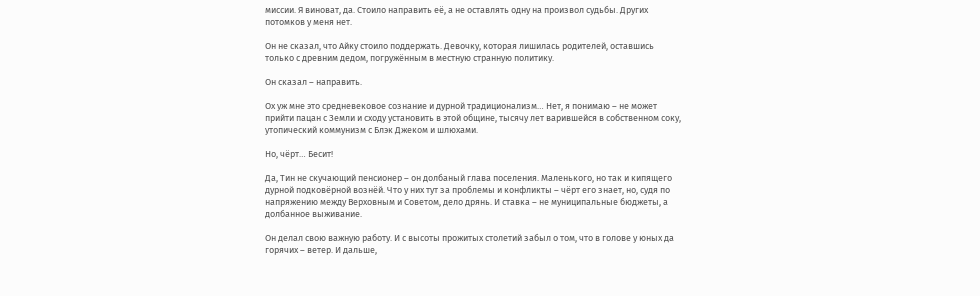миссии. Я виноват, да. Стоило направить её, а не оставлять одну на произвол судьбы. Других потомков у меня нет.

Он не сказал, что Айку стоило поддержать. Девочку, которая лишилась родителей, оставшись только с древним дедом, погружённым в местную странную политику.

Он сказал – направить.

Ох уж мне это средневековое сознание и дурной традиционализм… Нет, я понимаю – не может прийти пацан с Земли и сходу установить в этой общине, тысячу лет варившейся в собственном соку, утопический коммунизм с Блэк Джеком и шлюхами.

Но, чёрт… Бесит!

Да, Тин не скучающий пенсионер – он долбаный глава поселения. Маленького, но так и кипящего дурной подковёрной вознёй. Что у них тут за проблемы и конфликты – чёрт его знает, но, судя по напряжению между Верховным и Советом, дело дрянь. И ставка – не муниципальные бюджеты, а долбанное выживание.

Он делал свою важную работу. И с высоты прожитых столетий забыл о том, что в голове у юных да горячих – ветер. И дальше,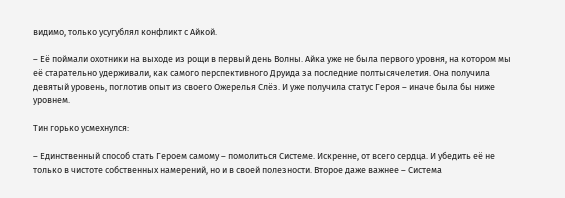видимо, только усугублял конфликт с Айкой.

– Её поймали охотники на выходе из рощи в первый день Волны. Айка уже не была первого уровня, на котором мы её старательно удерживали, как самого перспективного Друида за последние полтысячелетия. Она получила девятый уровень, поглотив опыт из своего Ожерелья Слёз. И уже получила статус Героя – иначе была бы ниже уровнем.

Тин горько усмехнулся:

– Единственный способ стать Героем самому – помолиться Системе. Искренне, от всего сердца. И убедить её не только в чистоте собственных намерений, но и в своей полезности. Второе даже важнее – Система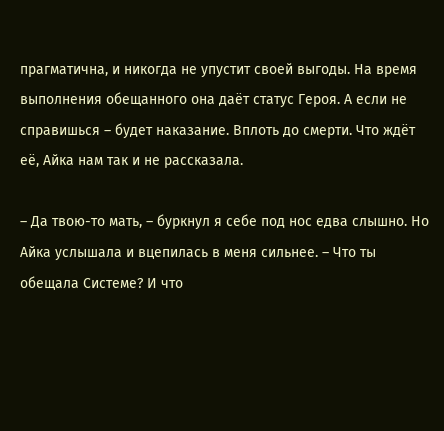прагматична, и никогда не упустит своей выгоды. На время выполнения обещанного она даёт статус Героя. А если не справишься – будет наказание. Вплоть до смерти. Что ждёт её, Айка нам так и не рассказала.

– Да твою-то мать, – буркнул я себе под нос едва слышно. Но Айка услышала и вцепилась в меня сильнее. – Что ты обещала Системе? И что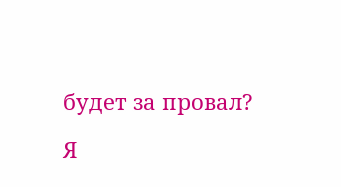будет за провал?

Я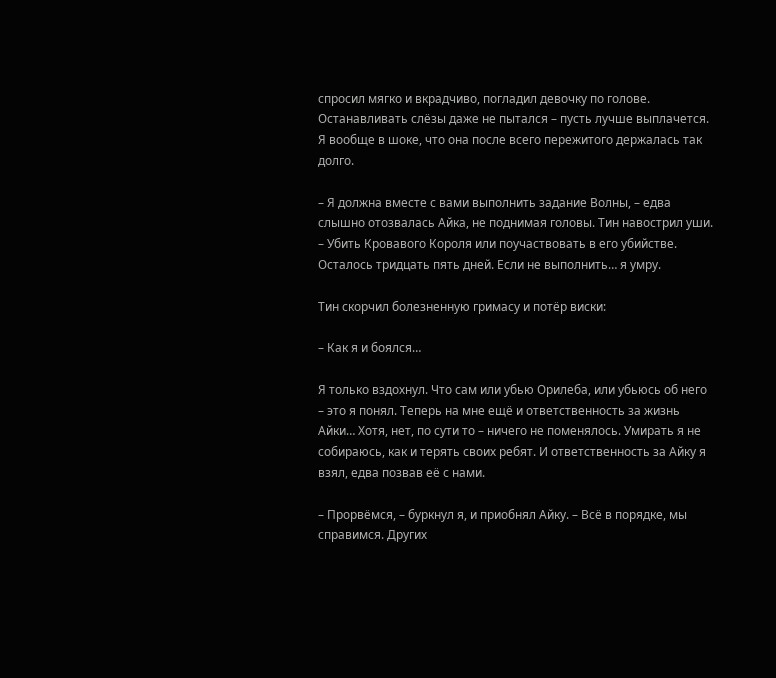спросил мягко и вкрадчиво, погладил девочку по голове. Останавливать слёзы даже не пытался – пусть лучше выплачется. Я вообще в шоке, что она после всего пережитого держалась так долго.

– Я должна вместе с вами выполнить задание Волны, – едва слышно отозвалась Айка, не поднимая головы. Тин навострил уши. – Убить Кровавого Короля или поучаствовать в его убийстве. Осталось тридцать пять дней. Если не выполнить… я умру.

Тин скорчил болезненную гримасу и потёр виски:

– Как я и боялся…

Я только вздохнул. Что сам или убью Орилеба, или убьюсь об него – это я понял. Теперь на мне ещё и ответственность за жизнь Айки… Хотя, нет, по сути то – ничего не поменялось. Умирать я не собираюсь, как и терять своих ребят. И ответственность за Айку я взял, едва позвав её с нами.

– Прорвёмся, – буркнул я, и приобнял Айку. – Всё в порядке, мы справимся. Других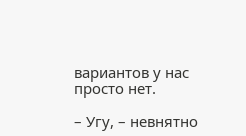вариантов у нас просто нет.

– Угу, – невнятно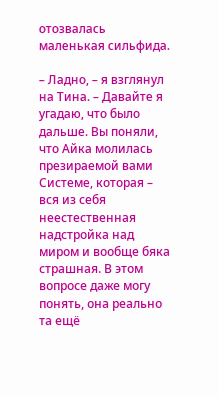отозвалась маленькая сильфида.

– Ладно, – я взглянул на Тина. – Давайте я угадаю, что было дальше. Вы поняли, что Айка молилась презираемой вами Системе, которая – вся из себя неестественная надстройка над миром и вообще бяка страшная. В этом вопросе даже могу понять, она реально та ещё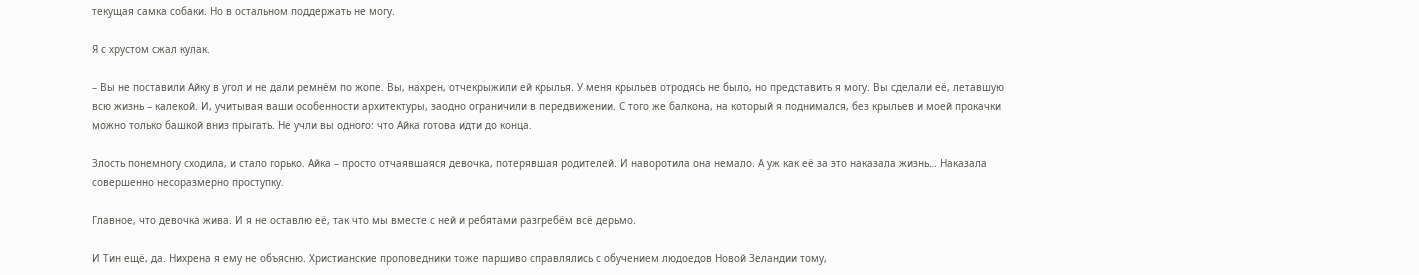текущая самка собаки. Но в остальном поддержать не могу.

Я с хрустом сжал кулак.

– Вы не поставили Айку в угол и не дали ремнём по жопе. Вы, нахрен, отчекрыжили ей крылья. У меня крыльев отродясь не было, но представить я могу. Вы сделали её, летавшую всю жизнь – калекой. И, учитывая ваши особенности архитектуры, заодно ограничили в передвижении. С того же балкона, на который я поднимался, без крыльев и моей прокачки можно только башкой вниз прыгать. Не учли вы одного: что Айка готова идти до конца.

Злость понемногу сходила, и стало горько. Айка – просто отчаявшаяся девочка, потерявшая родителей. И наворотила она немало. А уж как её за это наказала жизнь… Наказала совершенно несоразмерно проступку.

Главное, что девочка жива. И я не оставлю её, так что мы вместе с ней и ребятами разгребём всё дерьмо.

И Тин ещё, да. Нихрена я ему не объясню. Христианские проповедники тоже паршиво справлялись с обучением людоедов Новой Зеландии тому,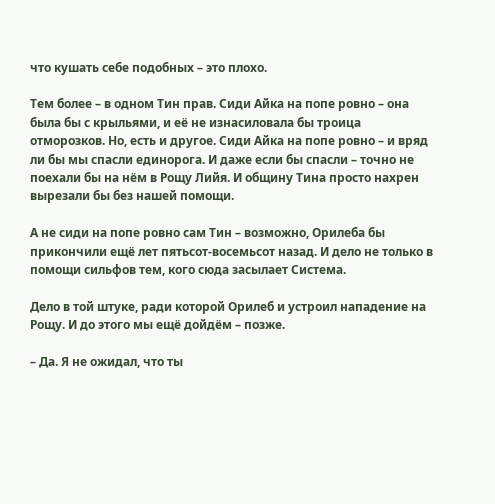что кушать себе подобных – это плохо.

Тем более – в одном Тин прав. Сиди Айка на попе ровно – она была бы с крыльями, и её не изнасиловала бы троица отморозков. Но, есть и другое. Сиди Айка на попе ровно – и вряд ли бы мы спасли единорога. И даже если бы спасли – точно не поехали бы на нём в Рощу Лийя. И общину Тина просто нахрен вырезали бы без нашей помощи.

А не сиди на попе ровно сам Тин – возможно, Орилеба бы прикончили ещё лет пятьсот-восемьсот назад. И дело не только в помощи сильфов тем, кого сюда засылает Система.

Дело в той штуке, ради которой Орилеб и устроил нападение на Рощу. И до этого мы ещё дойдём – позже.

– Да. Я не ожидал, что ты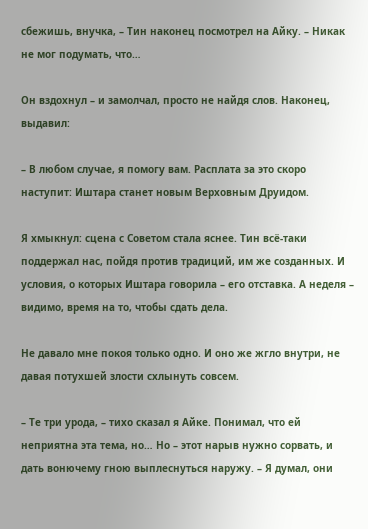сбежишь, внучка, – Тин наконец посмотрел на Айку. – Никак не мог подумать, что…

Он вздохнул – и замолчал, просто не найдя слов. Наконец, выдавил:

– В любом случае, я помогу вам. Расплата за это скоро наступит: Иштара станет новым Верховным Друидом.

Я хмыкнул: сцена с Советом стала яснее. Тин всё-таки поддержал нас, пойдя против традиций, им же созданных. И условия, о которых Иштара говорила – его отставка. А неделя – видимо, время на то, чтобы сдать дела.

Не давало мне покоя только одно. И оно же жгло внутри, не давая потухшей злости схлынуть совсем.

– Те три урода, – тихо сказал я Айке. Понимал, что ей неприятна эта тема, но… Но – этот нарыв нужно сорвать, и дать вонючему гною выплеснуться наружу. – Я думал, они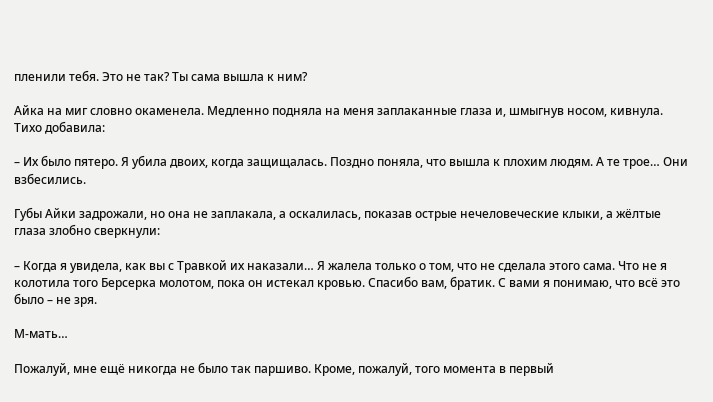пленили тебя. Это не так? Ты сама вышла к ним?

Айка на миг словно окаменела. Медленно подняла на меня заплаканные глаза и, шмыгнув носом, кивнула. Тихо добавила:

– Их было пятеро. Я убила двоих, когда защищалась. Поздно поняла, что вышла к плохим людям. А те трое… Они взбесились.

Губы Айки задрожали, но она не заплакала, а оскалилась, показав острые нечеловеческие клыки, а жёлтые глаза злобно сверкнули:

– Когда я увидела, как вы с Травкой их наказали… Я жалела только о том, что не сделала этого сама. Что не я колотила того Берсерка молотом, пока он истекал кровью. Спасибо вам, братик. С вами я понимаю, что всё это было – не зря.

М-мать…

Пожалуй, мне ещё никогда не было так паршиво. Кроме, пожалуй, того момента в первый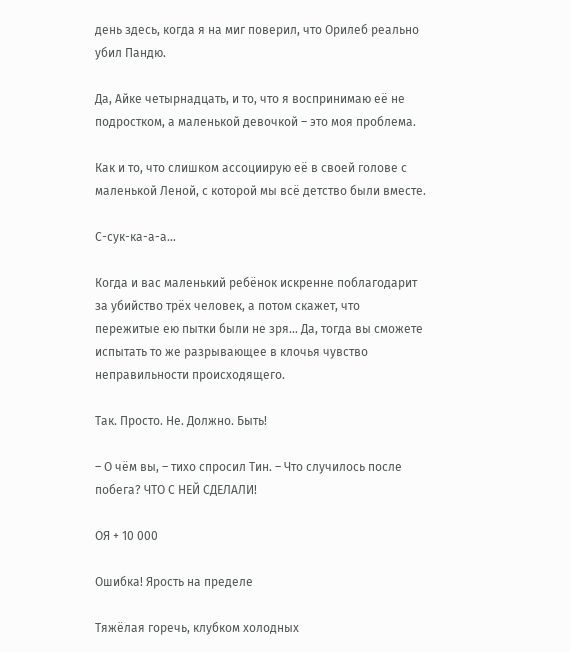день здесь, когда я на миг поверил, что Орилеб реально убил Пандю.

Да, Айке четырнадцать, и то, что я воспринимаю её не подростком, а маленькой девочкой – это моя проблема.

Как и то, что слишком ассоциирую её в своей голове с маленькой Леной, с которой мы всё детство были вместе.

С-сук-ка-а-а…

Когда и вас маленький ребёнок искренне поблагодарит за убийство трёх человек, а потом скажет, что пережитые ею пытки были не зря… Да, тогда вы сможете испытать то же разрывающее в клочья чувство неправильности происходящего.

Так. Просто. Не. Должно. Быть!

– О чём вы, – тихо спросил Тин. – Что случилось после побега? ЧТО С НЕЙ СДЕЛАЛИ!

ОЯ + 10 000

Ошибка! Ярость на пределе

Тяжёлая горечь, клубком холодных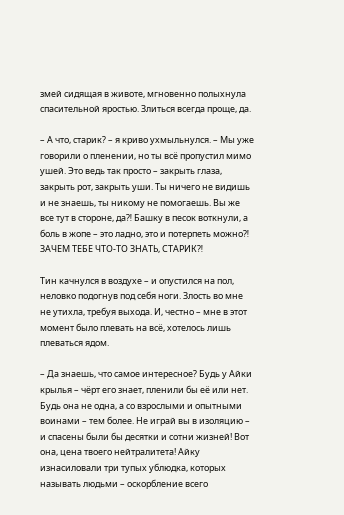змей сидящая в животе, мгновенно полыхнула спасительной яростью. Злиться всегда проще, да.

– А что, старик? – я криво ухмыльнулся. – Мы уже говорили о пленении, но ты всё пропустил мимо ушей. Это ведь так просто – закрыть глаза, закрыть рот, закрыть уши. Ты ничего не видишь и не знаешь, ты никому не помогаешь. Вы же все тут в стороне, да⁈ Башку в песок воткнули, а боль в жопе – это ладно, это и потерпеть можно⁈ ЗАЧЕМ ТЕБЕ ЧТО-ТО ЗНАТЬ, СТАРИК⁈

Тин качнулся в воздухе – и опустился на пол, неловко подогнув под себя ноги. Злость во мне не утихла, требуя выхода. И, честно – мне в этот момент было плевать на всё, хотелось лишь плеваться ядом.

– Да знаешь, что самое интересное? Будь у Айки крылья – чёрт его знает, пленили бы её или нет. Будь она не одна, а со взрослыми и опытными воинами – тем более. Не играй вы в изоляцию – и спасены были бы десятки и сотни жизней! Вот она, цена твоего нейтралитета! Айку изнасиловали три тупых ублюдка, которых называть людьми – оскорбление всего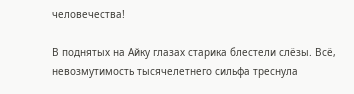человечества!

В поднятых на Айку глазах старика блестели слёзы. Всё, невозмутимость тысячелетнего сильфа треснула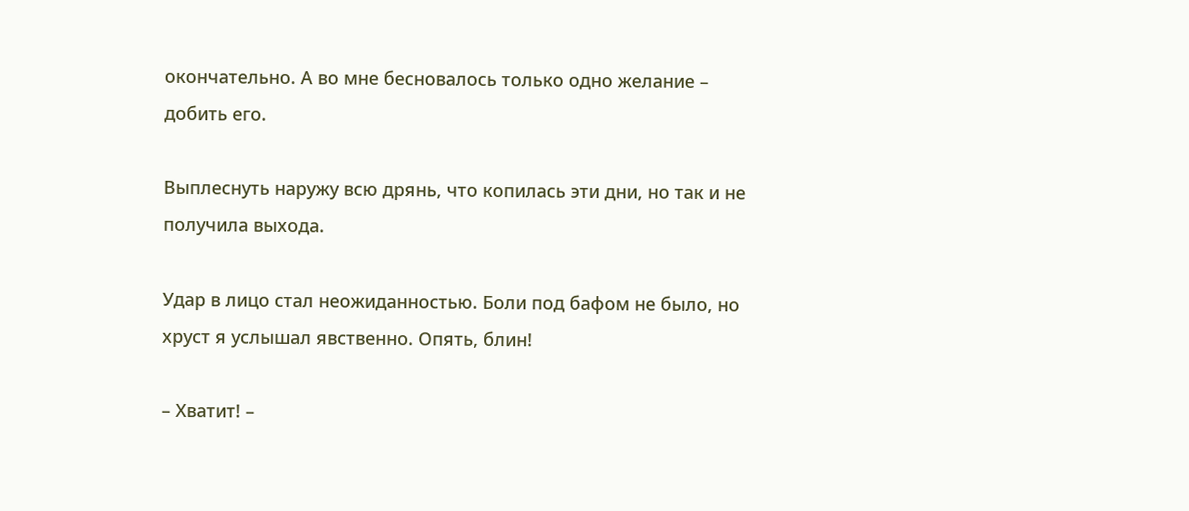окончательно. А во мне бесновалось только одно желание – добить его.

Выплеснуть наружу всю дрянь, что копилась эти дни, но так и не получила выхода.

Удар в лицо стал неожиданностью. Боли под бафом не было, но хруст я услышал явственно. Опять, блин!

– Хватит! –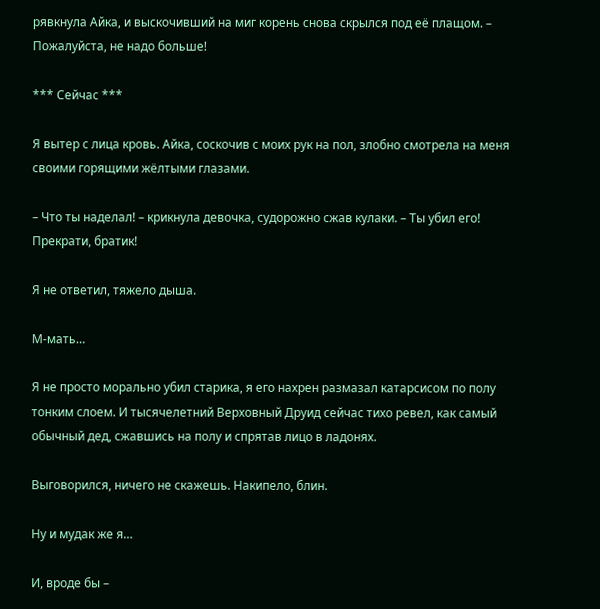рявкнула Айка, и выскочивший на миг корень снова скрылся под её плащом. – Пожалуйста, не надо больше!

*** Сейчас ***

Я вытер с лица кровь. Айка, соскочив с моих рук на пол, злобно смотрела на меня своими горящими жёлтыми глазами.

– Что ты наделал! – крикнула девочка, судорожно сжав кулаки. – Ты убил его! Прекрати, братик!

Я не ответил, тяжело дыша.

М-мать…

Я не просто морально убил старика, я его нахрен размазал катарсисом по полу тонким слоем. И тысячелетний Верховный Друид сейчас тихо ревел, как самый обычный дед, сжавшись на полу и спрятав лицо в ладонях.

Выговорился, ничего не скажешь. Накипело, блин.

Ну и мудак же я…

И, вроде бы –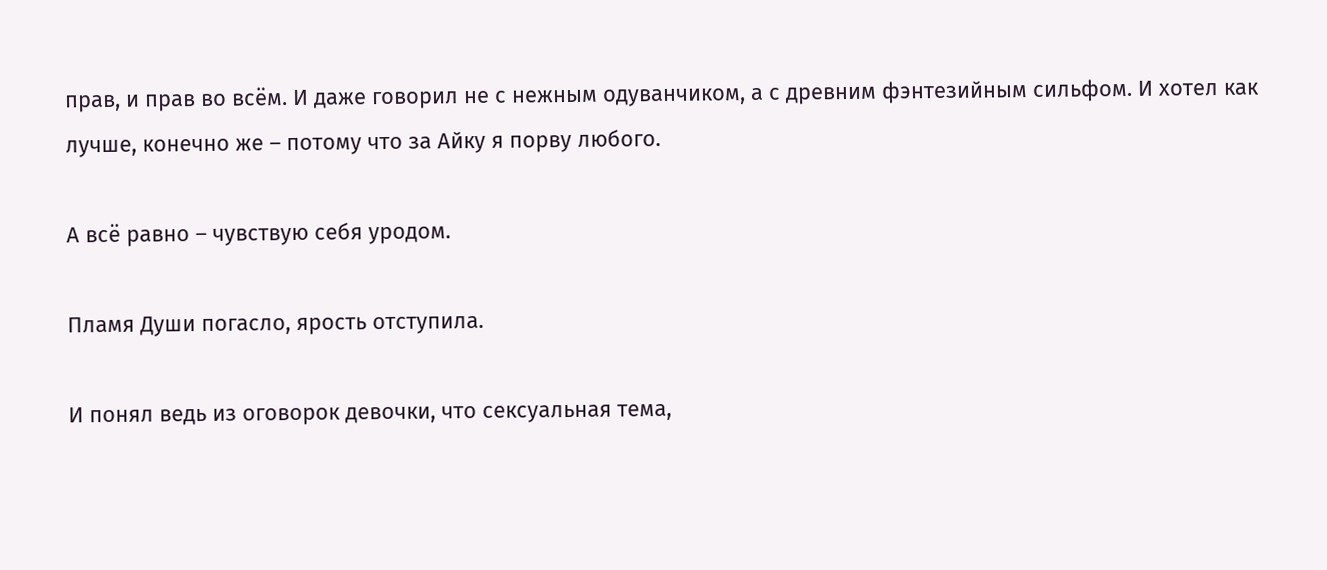прав, и прав во всём. И даже говорил не с нежным одуванчиком, а с древним фэнтезийным сильфом. И хотел как лучше, конечно же – потому что за Айку я порву любого.

А всё равно – чувствую себя уродом.

Пламя Души погасло, ярость отступила.

И понял ведь из оговорок девочки, что сексуальная тема,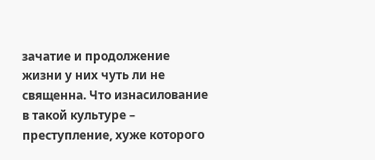зачатие и продолжение жизни у них чуть ли не священна. Что изнасилование в такой культуре – преступление, хуже которого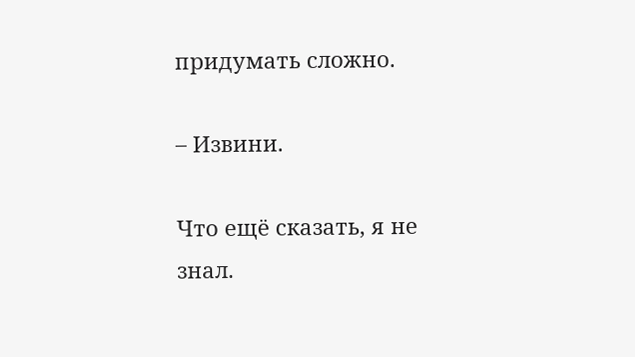придумать сложно.

– Извини.

Что ещё сказать, я не знал.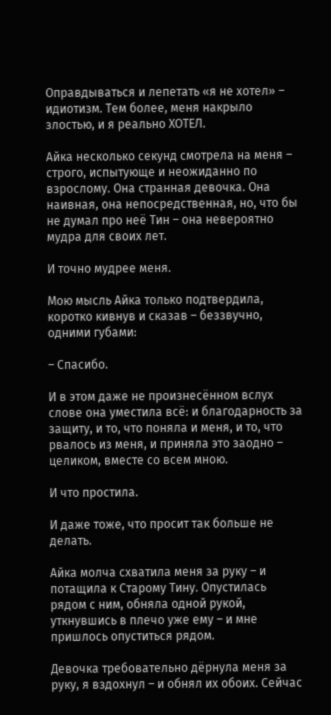Оправдываться и лепетать «я не хотел» – идиотизм. Тем более, меня накрыло злостью, и я реально ХОТЕЛ.

Айка несколько секунд смотрела на меня – строго, испытующе и неожиданно по взрослому. Она странная девочка. Она наивная, она непосредственная, но, что бы не думал про неё Тин – она невероятно мудра для своих лет.

И точно мудрее меня.

Мою мысль Айка только подтвердила, коротко кивнув и сказав – беззвучно, одними губами:

– Спасибо.

И в этом даже не произнесённом вслух слове она уместила всё: и благодарность за защиту, и то, что поняла и меня, и то, что рвалось из меня, и приняла это заодно – целиком, вместе со всем мною.

И что простила.

И даже тоже, что просит так больше не делать.

Айка молча схватила меня за руку – и потащила к Старому Тину. Опустилась рядом с ним, обняла одной рукой, уткнувшись в плечо уже ему – и мне пришлось опуститься рядом.

Девочка требовательно дёрнула меня за руку, я вздохнул – и обнял их обоих. Сейчас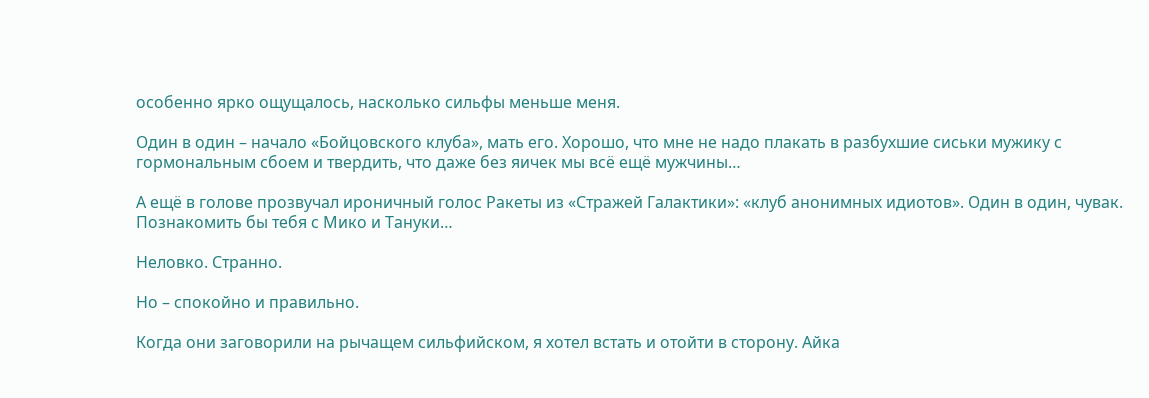особенно ярко ощущалось, насколько сильфы меньше меня.

Один в один – начало «Бойцовского клуба», мать его. Хорошо, что мне не надо плакать в разбухшие сиськи мужику с гормональным сбоем и твердить, что даже без яичек мы всё ещё мужчины…

А ещё в голове прозвучал ироничный голос Ракеты из «Стражей Галактики»: «клуб анонимных идиотов». Один в один, чувак. Познакомить бы тебя с Мико и Тануки…

Неловко. Странно.

Но – спокойно и правильно.

Когда они заговорили на рычащем сильфийском, я хотел встать и отойти в сторону. Айка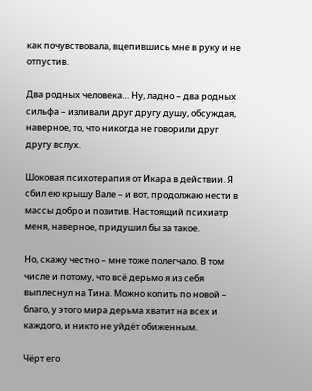как почувствовала, вцепившись мне в руку и не отпустив.

Два родных человека… Ну, ладно – два родных сильфа – изливали друг другу душу, обсуждая, наверное, то, что никогда не говорили друг другу вслух.

Шоковая психотерапия от Икара в действии. Я сбил ею крышу Вале – и вот, продолжаю нести в массы добро и позитив. Настоящий психиатр меня, наверное, придушил бы за такое.

Но, скажу честно – мне тоже полегчало. В том числе и потому, что всё дерьмо я из себя выплеснул на Тина. Можно копить по новой – благо, у этого мира дерьма хватит на всех и каждого, и никто не уйдёт обиженным.

Чёрт его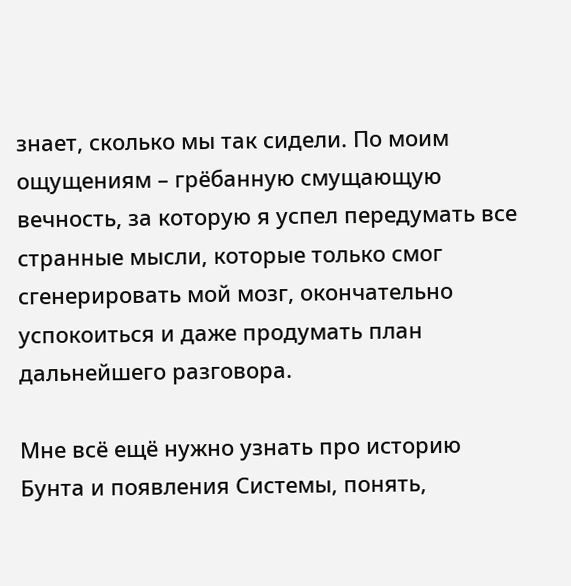знает, сколько мы так сидели. По моим ощущениям – грёбанную смущающую вечность, за которую я успел передумать все странные мысли, которые только смог сгенерировать мой мозг, окончательно успокоиться и даже продумать план дальнейшего разговора.

Мне всё ещё нужно узнать про историю Бунта и появления Системы, понять,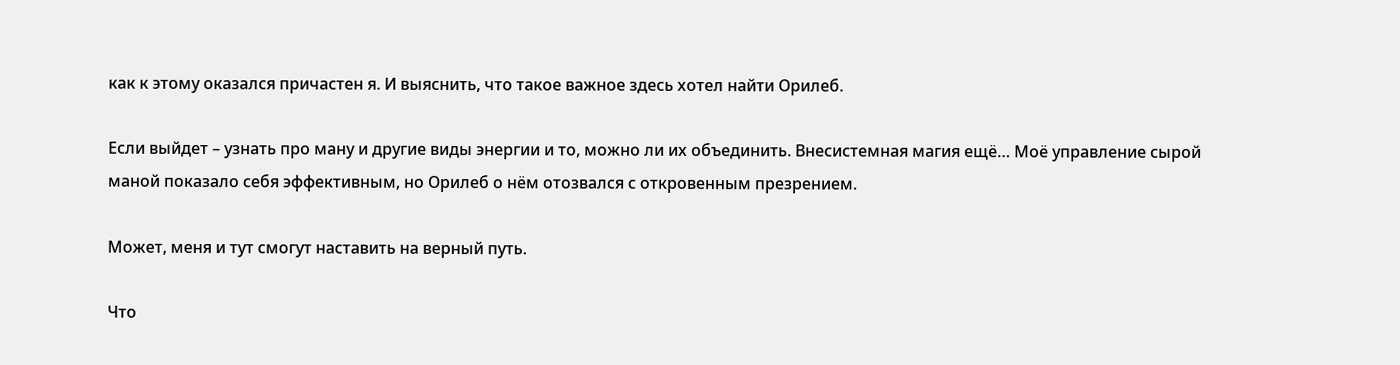как к этому оказался причастен я. И выяснить, что такое важное здесь хотел найти Орилеб.

Если выйдет – узнать про ману и другие виды энергии и то, можно ли их объединить. Внесистемная магия ещё… Моё управление сырой маной показало себя эффективным, но Орилеб о нём отозвался с откровенным презрением.

Может, меня и тут смогут наставить на верный путь.

Что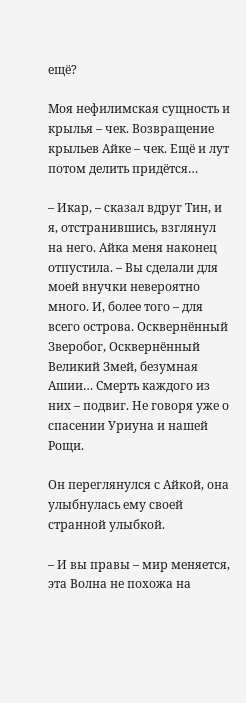ещё?

Моя нефилимская сущность и крылья – чек. Возвращение крыльев Айке – чек. Ещё и лут потом делить придётся…

– Икар, – сказал вдруг Тин, и я, отстранившись, взглянул на него. Айка меня наконец отпустила. – Вы сделали для моей внучки невероятно много. И, более того – для всего острова. Осквернённый Зверобог, Осквернённый Великий Змей, безумная Ашии… Смерть каждого из них – подвиг. Не говоря уже о спасении Уриуна и нашей Рощи.

Он переглянулся с Айкой, она улыбнулась ему своей странной улыбкой.

– И вы правы – мир меняется, эта Волна не похожа на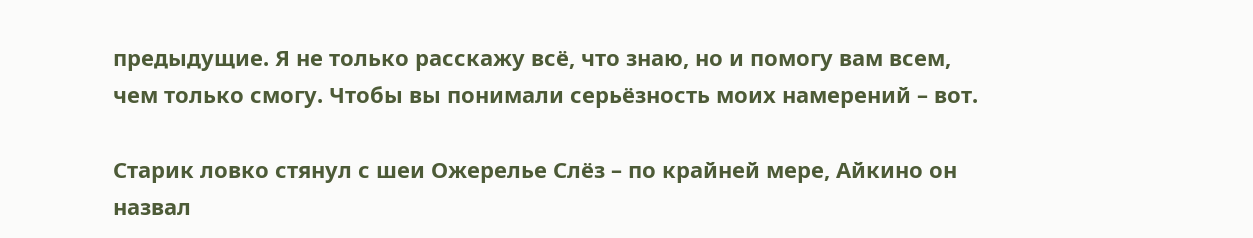предыдущие. Я не только расскажу всё, что знаю, но и помогу вам всем, чем только смогу. Чтобы вы понимали серьёзность моих намерений – вот.

Старик ловко стянул с шеи Ожерелье Слёз – по крайней мере, Айкино он назвал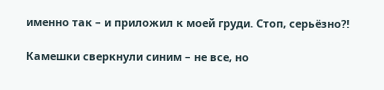именно так – и приложил к моей груди. Стоп, серьёзно⁈

Камешки сверкнули синим – не все, но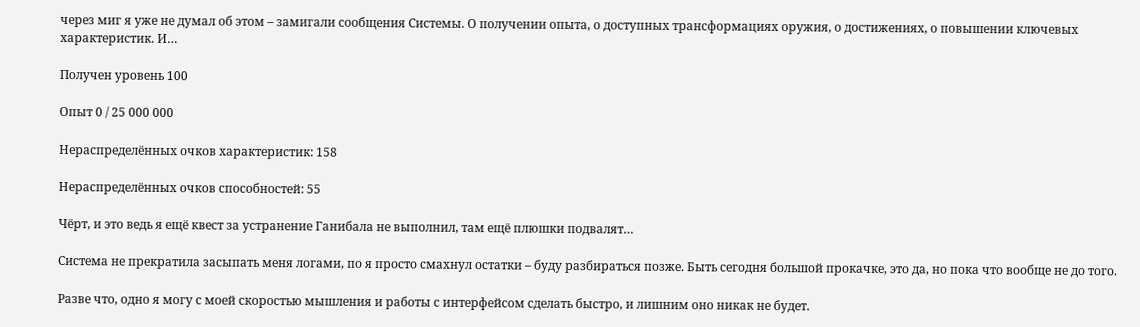через миг я уже не думал об этом – замигали сообщения Системы. О получении опыта, о доступных трансформациях оружия, о достижениях, о повышении ключевых характеристик. И…

Получен уровень 100

Опыт 0 / 25 000 000

Нераспределённых очков характеристик: 158

Нераспределённых очков способностей: 55

Чёрт, и это ведь я ещё квест за устранение Ганибала не выполнил, там ещё плюшки подвалят…

Система не прекратила засыпать меня логами, по я просто смахнул остатки – буду разбираться позже. Быть сегодня большой прокачке, это да, но пока что вообще не до того.

Разве что, одно я могу с моей скоростью мышления и работы с интерфейсом сделать быстро, и лишним оно никак не будет.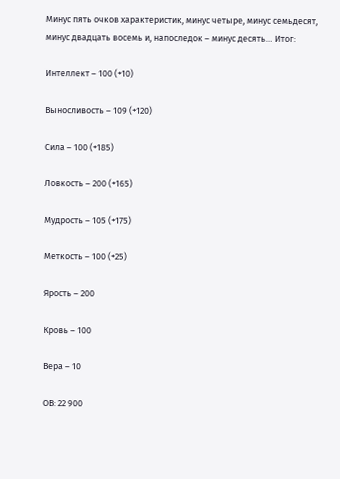Минус пять очков характеристик, минус четыре, минус семьдесят, минус двадцать восемь и, напоследок – минус десять… Итог:

Интеллект – 100 (+10)

Выносливость – 109 (+120)

Сила – 100 (+185)

Ловкость – 200 (+165)

Мудрость – 105 (+175)

Меткость – 100 (+25)

Ярость – 200

Кровь – 100

Вера – 10

ОВ: 22 900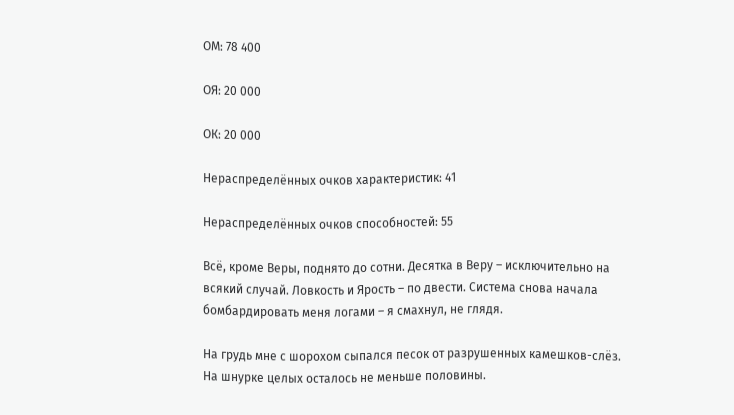ОМ: 78 400

ОЯ: 20 000

ОК: 20 000

Нераспределённых очков характеристик: 41

Нераспределённых очков способностей: 55

Всё, кроме Веры, поднято до сотни. Десятка в Веру – исключительно на всякий случай. Ловкость и Ярость – по двести. Система снова начала бомбардировать меня логами – я смахнул, не глядя.

На грудь мне с шорохом сыпался песок от разрушенных камешков-слёз. На шнурке целых осталось не меньше половины.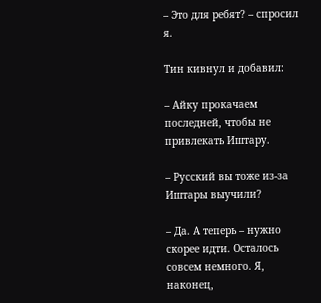– Это для ребят? – спросил я.

Тин кивнул и добавил:

– Айку прокачаем последней, чтобы не привлекать Иштару.

– Русский вы тоже из-за Иштары выучили?

– Да. А теперь – нужно скорее идти. Осталось совсем немного. Я, наконец,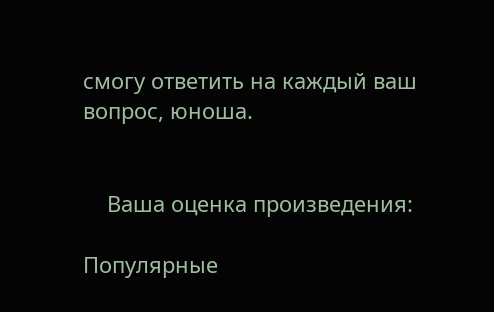смогу ответить на каждый ваш вопрос, юноша.


    Ваша оценка произведения:

Популярные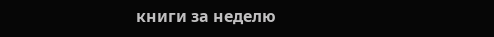книги за неделю